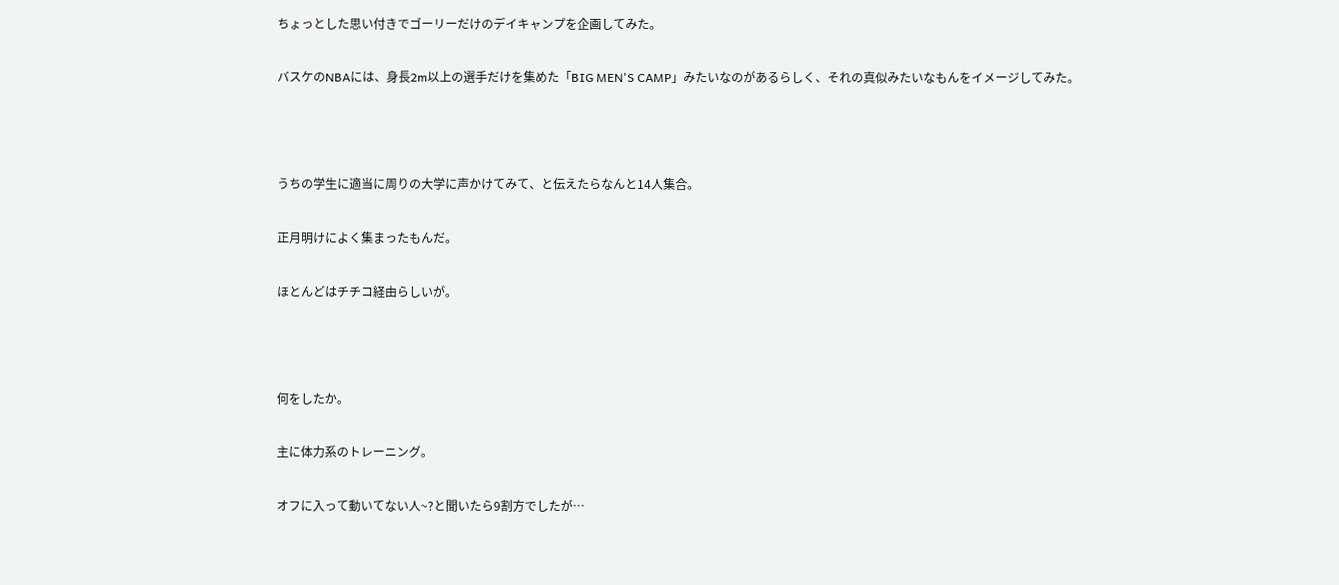ちょっとした思い付きでゴーリーだけのデイキャンプを企画してみた。

バスケのNBAには、身長2m以上の選手だけを集めた「BIG MEN'S CAMP」みたいなのがあるらしく、それの真似みたいなもんをイメージしてみた。



うちの学生に適当に周りの大学に声かけてみて、と伝えたらなんと14人集合。

正月明けによく集まったもんだ。

ほとんどはチチコ経由らしいが。



何をしたか。

主に体力系のトレーニング。

オフに入って動いてない人~?と聞いたら9割方でしたが…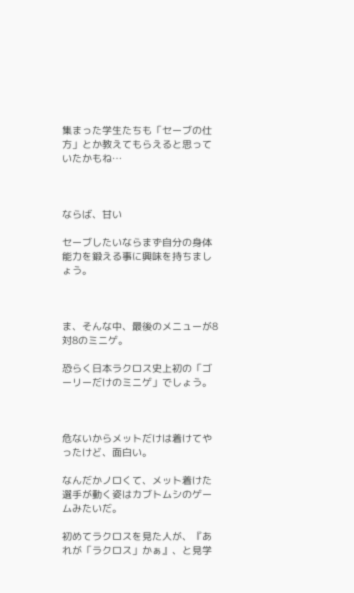集まった学生たちも「セーブの仕方」とか教えてもらえると思っていたかもね…



ならば、甘い

セーブしたいならまず自分の身体能力を鍛える事に興味を持ちましょう。



ま、そんな中、最後のメニューが8対8のミニゲ。

恐らく日本ラクロス史上初の「ゴーリーだけのミニゲ」でしょう。



危ないからメットだけは着けてやったけど、面白い。

なんだかノロくて、メット着けた選手が動く姿はカブトムシのゲームみたいだ。

初めてラクロスを見た人が、『あれが「ラクロス」かぁ』、と見学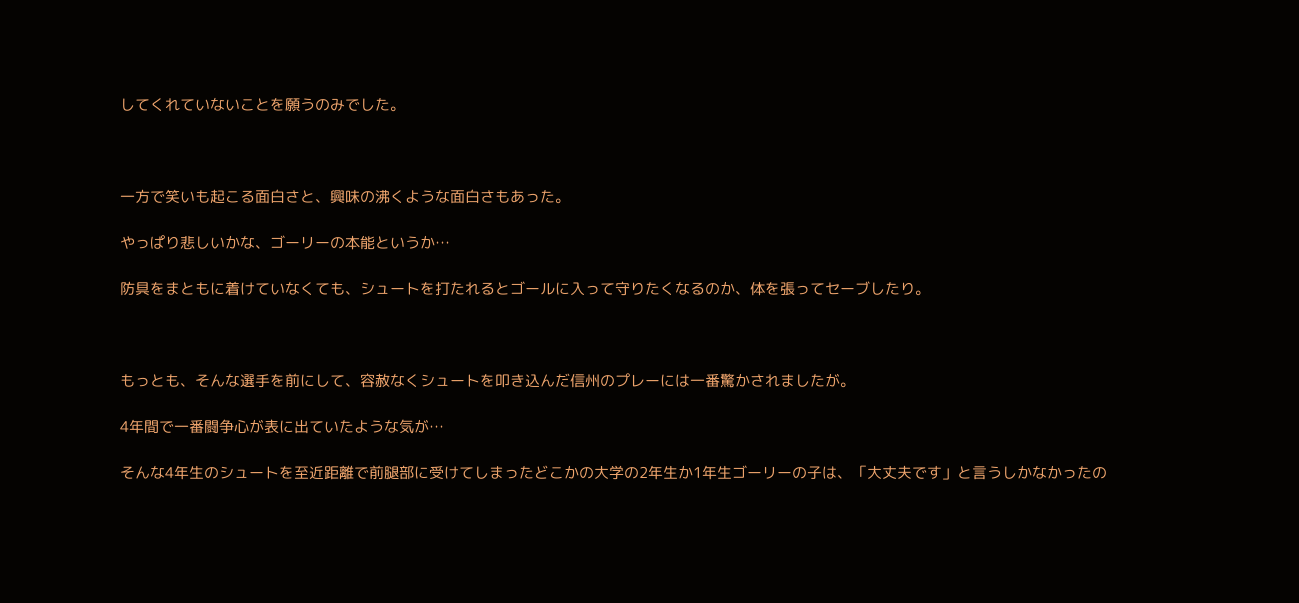してくれていないことを願うのみでした。



一方で笑いも起こる面白さと、興味の沸くような面白さもあった。

やっぱり悲しいかな、ゴーリーの本能というか…

防具をまともに着けていなくても、シュートを打たれるとゴールに入って守りたくなるのか、体を張ってセーブしたり。



もっとも、そんな選手を前にして、容赦なくシュートを叩き込んだ信州のプレーには一番驚かされましたが。

4年間で一番闘争心が表に出ていたような気が…

そんな4年生のシュートを至近距離で前腿部に受けてしまったどこかの大学の2年生か1年生ゴーリーの子は、「大丈夫です」と言うしかなかったの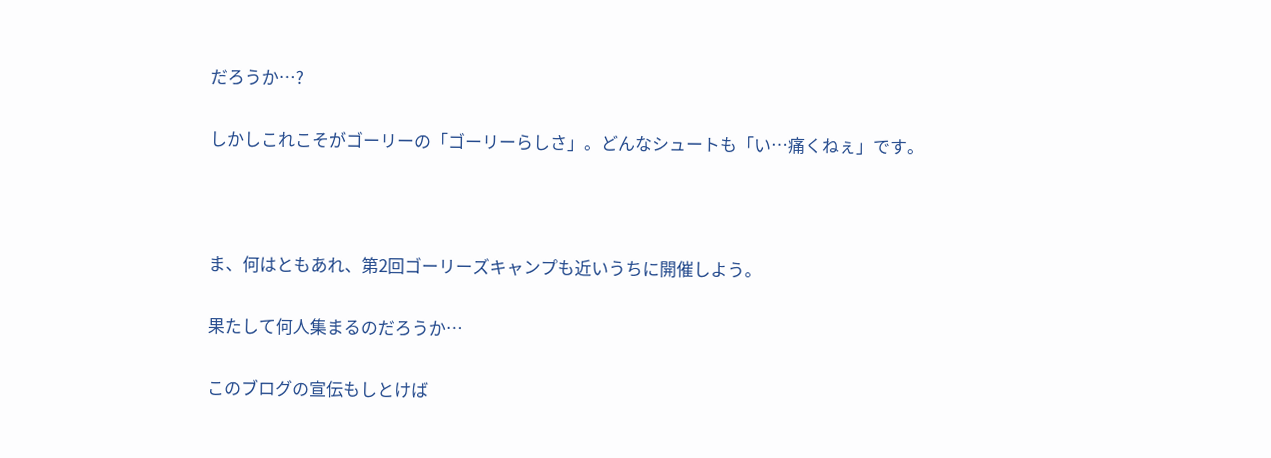だろうか…?

しかしこれこそがゴーリーの「ゴーリーらしさ」。どんなシュートも「い…痛くねぇ」です。



ま、何はともあれ、第2回ゴーリーズキャンプも近いうちに開催しよう。

果たして何人集まるのだろうか…

このブログの宣伝もしとけば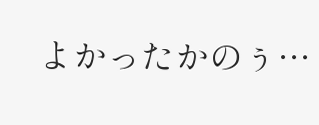よかったかのぅ…